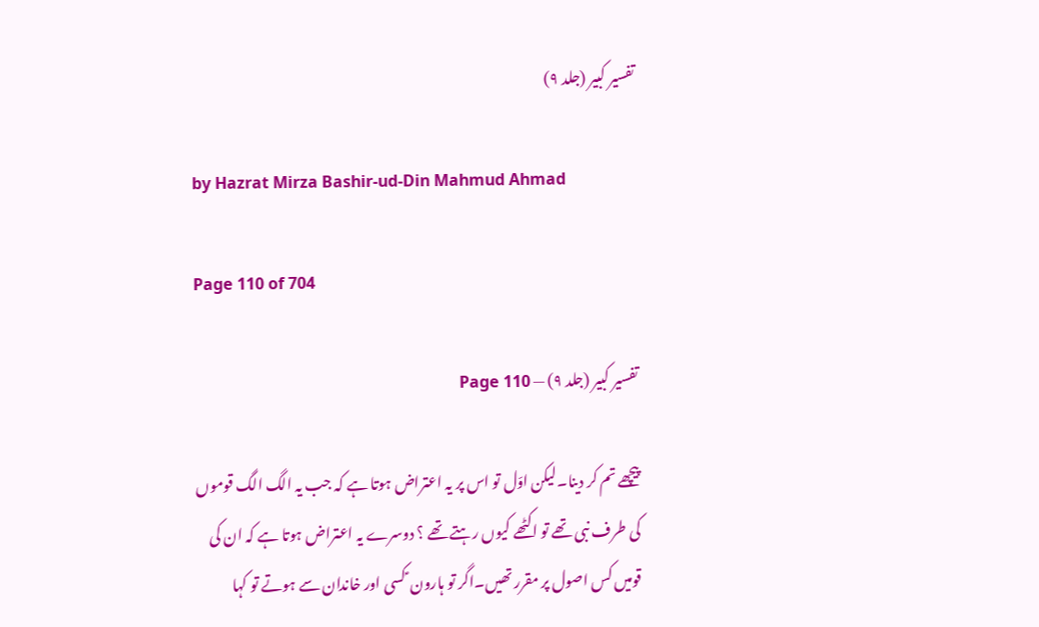تفسیر کبیر (جلد ۹)

by Hazrat Mirza Bashir-ud-Din Mahmud Ahmad

Page 110 of 704

تفسیر کبیر (جلد ۹) — Page 110

پیچھے تم کر دینا۔لیکن اوّل تو اس پر یہ اعتراض ہوتا ہے کہ جب یہ الگ الگ قوموں کی طرف نبی تھے تو اکٹھے کیوں رہتے تھے ؟ دوسرے یہ اعتراض ہوتا ہے کہ ان کی قومیں کس اصول پر مقرر تھیں۔اگر تو ہارون ؑ کسی اور خاندان سے ہوتے تو کہا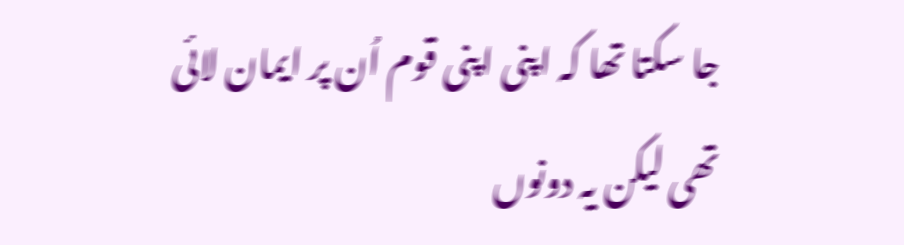جا سکتا تھا کہ اپنی اپنی قوم اُن پر ایمان لائی تھی لیکن یہ دونوں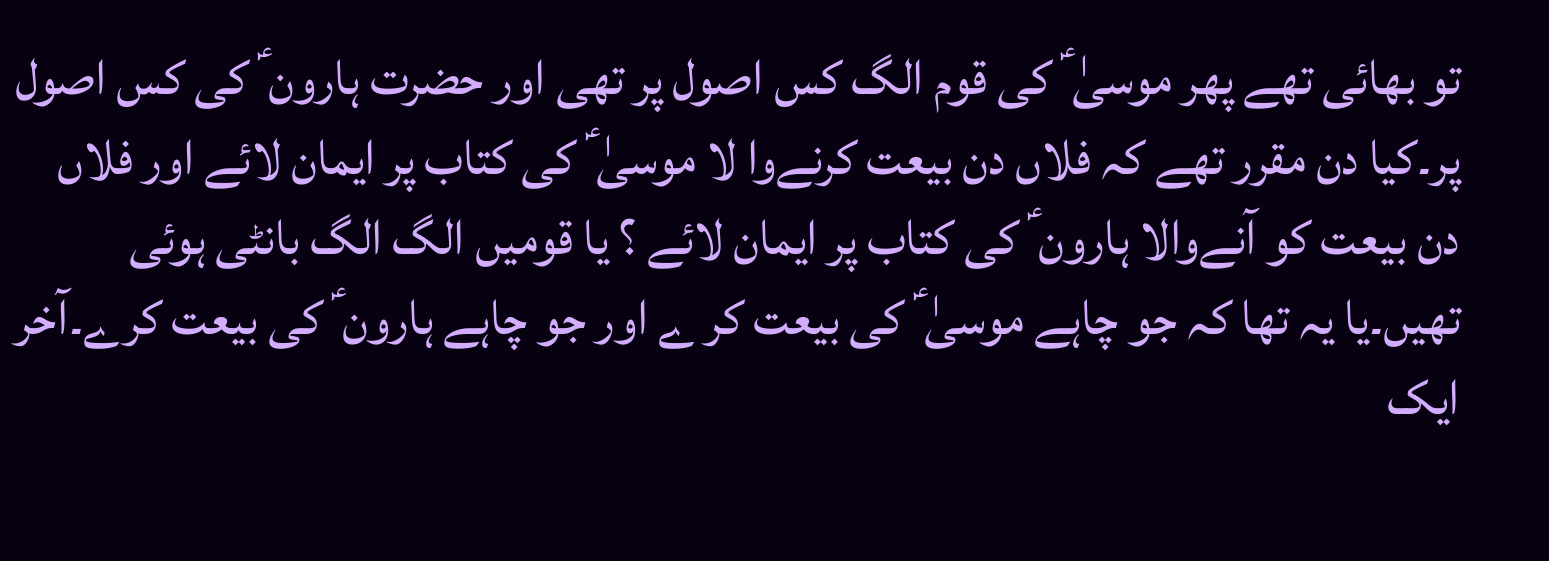تو بھائی تھے پھر موسیٰ ؑ کی قوم الگ کس اصول پر تھی اور حضرت ہارون ؑ کی کس اصول پر۔کیا دن مقرر تھے کہ فلاں دن بیعت کرنےوا لا موسیٰ ؑ کی کتاب پر ایمان لائے اور فلاں دن بیعت کو آنےوالا ہارون ؑ کی کتاب پر ایمان لائے ؟ یا قومیں الگ الگ بانٹی ہوئی تھیں۔یا یہ تھا کہ جو چاہے موسیٰ ؑ کی بیعت کر ے اور جو چاہے ہارون ؑ کی بیعت کرے۔آخر ایک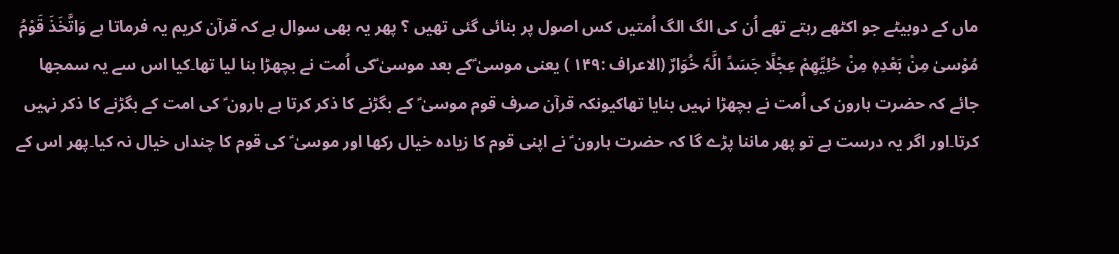ماں کے دوبیٹے جو اکٹھے رہتے تھے اُن کی الگ الگ اُمتیں کس اصول پر بنائی گئی تھیں ؟ پھر یہ بھی سوال ہے کہ قرآن کریم یہ فرماتا ہے وَاتَّخَذَ قَوْمُ مُوْسیٰ مِنْ بَعْدِہٖ مِنْ حُلِیِّھِمْ عِجْلًا جَسَدً الَّہٗ خُوَارٌ (الاعراف :۱۴۹ ) یعنی موسیٰ ؑکے بعد موسیٰ ؑکی اُمت نے بچھڑا بنا لیا تھا۔کیا اس سے یہ سمجھا جائے کہ حضرت ہارون کی اُمت نے بچھڑا نہیں بنایا تھاکیونکہ قرآن صرف قوم موسیٰ ؑ کے بگڑنے کا ذکر کرتا ہے ہارون ؑ کی امت کے بگڑنے کا ذکر نہیں کرتا۔اور اگر یہ درست ہے تو پھر ماننا پڑے گا کہ حضرت ہارون ؑ نے اپنی قوم کا زیادہ خیال رکھا اور موسیٰ ؑ کی قوم کا چنداں خیال نہ کیا۔پھر اس کے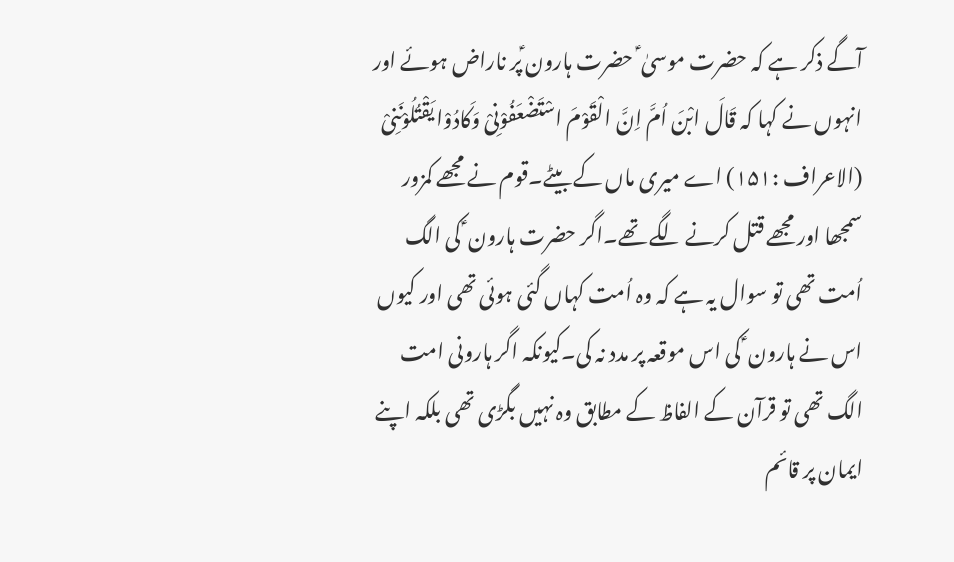آگے ذکر ہے کہ حضرت موسیٰ ؑ حضرت ہارون ؑپر ناراض ہوئے اور انہوں نے کہا کہ قَالَ ابْنَ اُمَّ اِنَّ الْقَوْمَ اسْتَضْعَفُوْنِیْ وَکَادُوْا یَقْتُلُوْنَنِیْ (الاعراف :۱۵۱) اے میری ماں کے بیٹے۔قوم نے مجھے کمزور سمجھا اور مجھے قتل کرنے لگے تھے۔اگر حضرت ہارون ؑ کی الگ اُمت تھی تو سوال یہ ہے کہ وہ اُمت کہاں گئی ہوئی تھی اور کیوں اس نے ہارون ؑ کی اس موقعہ پر مدد نہ کی۔کیونکہ اگر ہارونی امت الگ تھی تو قرآن کے الفاظ کے مطابق وہ نہیں بگڑی تھی بلکہ اپنے ایمان پر قائم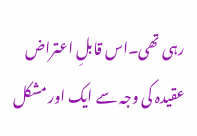رہی تھی۔اس قابلِ اعتراض عقیدہ کی وجہ سے ایک اور مشکل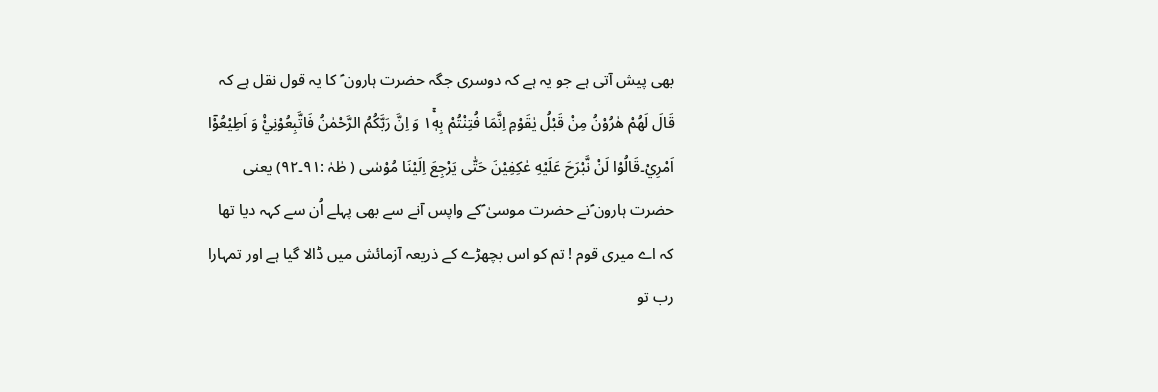بھی پیش آتی ہے جو یہ ہے کہ دوسری جگہ حضرت ہارون ؑ کا یہ قول نقل ہے کہ قَالَ لَهُمْ هٰرُوْنُ مِنْ قَبْلُ يٰقَوْمِ اِنَّمَا فُتِنْتُمْ بِهٖ١ۚ وَ اِنَّ رَبَّكُمُ الرَّحْمٰنُ فَاتَّبِعُوْنِيْ۠ وَ اَطِيْعُوْۤا اَمْرِيْ۔قَالُوْا لَنْ نَّبْرَحَ عَلَيْهِ عٰكِفِيْنَ حَتّٰى يَرْجِعَ اِلَيْنَا مُوْسٰى ( طٰہٰ :۹۱۔۹۲) یعنی حضرت ہارون ؑنے حضرت موسیٰ ؑکے واپس آنے سے بھی پہلے اُن سے کہہ دیا تھا کہ اے میری قوم ! تم کو اس بچھڑے کے ذریعہ آزمائش میں ڈالا گیا ہے اور تمہارا رب تو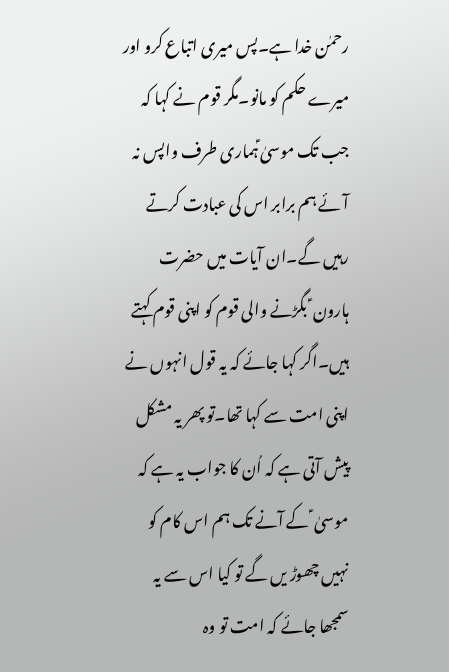رحمٰن خدا ہے۔پس میری اتباع کرو اور میرے حکم کو مانو۔مگر قوم نے کہا کہ جب تک موسیٰ ؑہماری طرف واپس نہ آئے ہم برابر اس کی عبادت کرتے رہیں گے۔ان آیات میں حضرت ہارون ؑ بگڑنے والی قوم کو اپنی قوم کہتے ہیں۔اگر کہا جائے کہ یہ قول انہوں نے اپنی امت سے کہا تھا۔تو پھر یہ مشکل پیش آتی ہے کہ اُن کا جواب یہ ہے کہ موسیٰ ؑ کے آنے تک ہم اس کام کو نہیں چھوڑ یں گے تو کیا اس سے یہ سمجھا جائے کہ امت تو وہ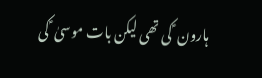ہارون ؑ کی تھی لیکن بات موسیٰ ؑ کی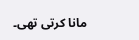مانا کرتی تھی۔